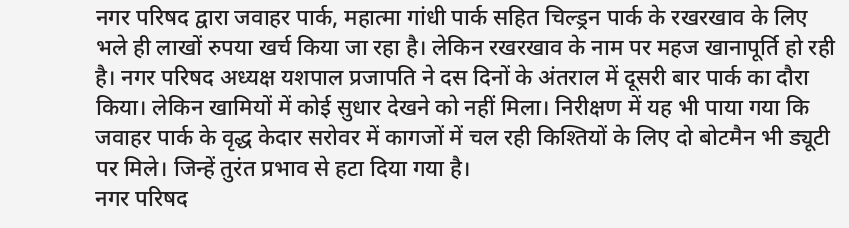नगर परिषद द्वारा जवाहर पार्क, महात्मा गांधी पार्क सहित चिल्ड्रन पार्क के रखरखाव के लिए भले ही लाखों रुपया खर्च किया जा रहा है। लेकिन रखरखाव के नाम पर महज खानापूर्ति हो रही है। नगर परिषद अध्यक्ष यशपाल प्रजापति ने दस दिनों के अंतराल में दूसरी बार पार्क का दौरा किया। लेकिन खामियों में कोई सुधार देखने को नहीं मिला। निरीक्षण में यह भी पाया गया कि जवाहर पार्क के वृद्ध केदार सरोवर में कागजों में चल रही किश्तियों के लिए दो बोटमैन भी ड्यूटी पर मिले। जिन्हें तुरंत प्रभाव से हटा दिया गया है।
नगर परिषद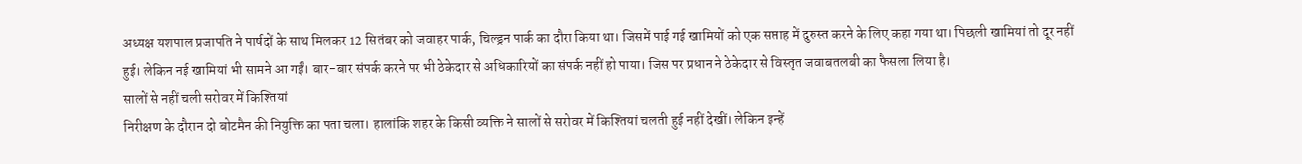अध्यक्ष यशपाल प्रजापति ने पार्षदों के साथ मिलकर 12 सितंबर को जवाहर पार्क, चिल्ड्रन पार्क का दौरा किया था। जिसमें पाई गई खामियों को एक सप्ताह में दुरुस्त करने के लिए कहा गया था। पिछली खामियां तो दूर नहीं हुई। लेकिन नई खामियां भी सामने आ गईं। बार-बार संपर्क करने पर भी ठेकेदार से अधिकारियों का संपर्क नहीं हो पाया। जिस पर प्रधान ने ठेकेदार से विस्तृत जवाबतलबी का फैसला लिया है।
सालों से नहीं चली सरोवर में किश्तियां
निरीक्षण के दौरान दो बोटमैन की नियुक्ति का पता चला। हालांकि शहर के किसी व्यक्ति ने सालों से सरोवर में किश्तियां चलती हुई नहीं देखीं। लेकिन इन्हें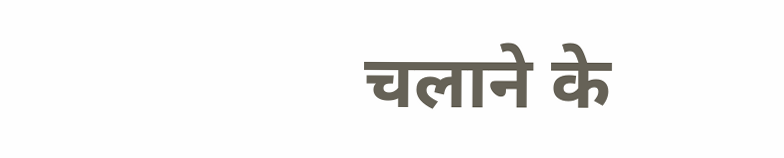चलाने के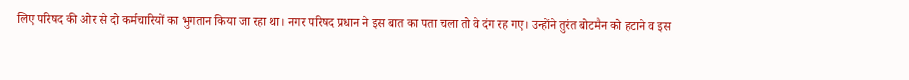लिए परिषद की ओर से दो कर्मचारियों का भुगतान किया जा रहा था। नगर परिषद प्रधान ने इस बात का पता चला तो वे दंग रह गए। उन्होंने तुरंत बोटमैन को हटाने व इस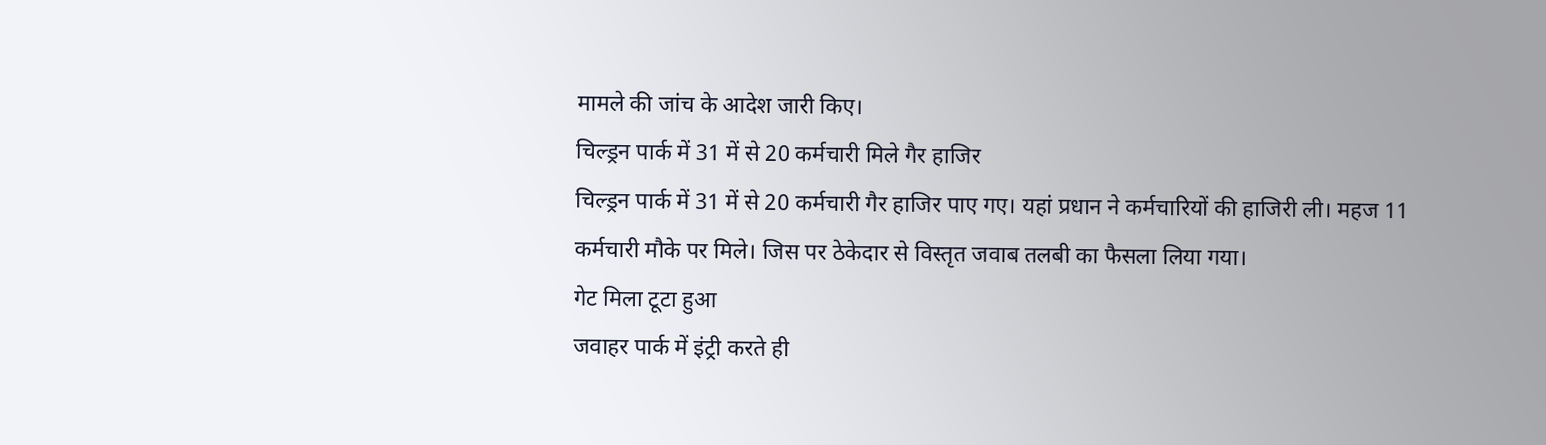मामले की जांच के आदेश जारी किए।
चिल्ड्रन पार्क में 31 में से 20 कर्मचारी मिले गैर हाजिर
चिल्ड्रन पार्क में 31 में से 20 कर्मचारी गैर हाजिर पाए गए। यहां प्रधान ने कर्मचारियों की हाजिरी ली। महज 11 कर्मचारी मौके पर मिले। जिस पर ठेकेदार से विस्तृत जवाब तलबी का फैसला लिया गया।
गेट मिला टूटा हुआ
जवाहर पार्क में इंट्री करते ही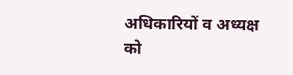अधिकारियों व अध्यक्ष को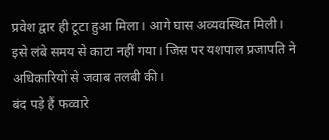प्रवेश द्वार ही टूटा हुआ मिला। आगे घास अव्यवस्थित मिली। इसे लंबे समय से काटा नहीं गया। जिस पर यशपाल प्रजापति ने अधिकारियों से जवाब तलबी की।
बंद पड़े हैं फव्वारे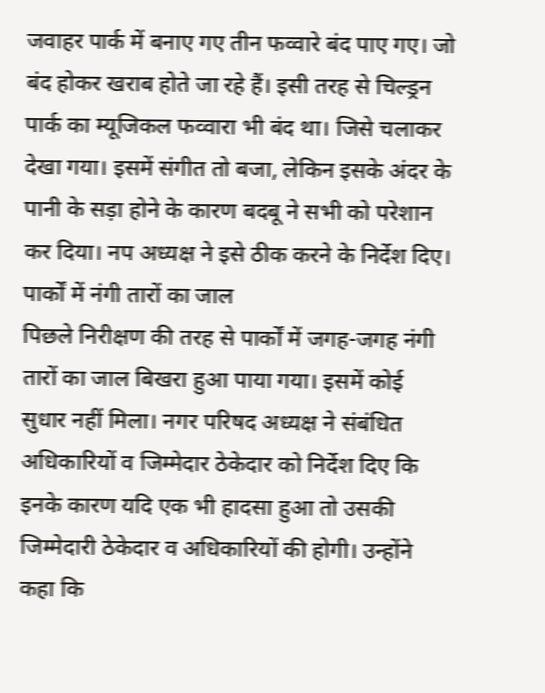जवाहर पार्क में बनाए गए तीन फव्वारे बंद पाए गए। जो बंद होकर खराब होते जा रहे हैं। इसी तरह से चिल्ड्रन पार्क का म्यूजिकल फव्वारा भी बंद था। जिसे चलाकर देखा गया। इसमें संगीत तो बजा, लेकिन इसके अंदर के पानी के सड़ा होने के कारण बदबू ने सभी को परेशान कर दिया। नप अध्यक्ष ने इसे ठीक करने के निर्देश दिए।
पार्कों में नंगी तारों का जाल
पिछले निरीक्षण की तरह से पार्कों में जगह-जगह नंगी तारों का जाल बिखरा हुआ पाया गया। इसमें कोई सुधार नहीं मिला। नगर परिषद अध्यक्ष ने संबंधित अधिकारियों व जिम्मेदार ठेकेदार को निर्देश दिए कि इनके कारण यदि एक भी हादसा हुआ तो उसकी जिम्मेदारी ठेकेदार व अधिकारियों की होगी। उन्होंने कहा कि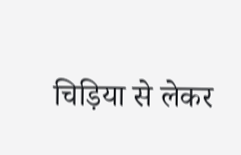चिड़िया से लेकर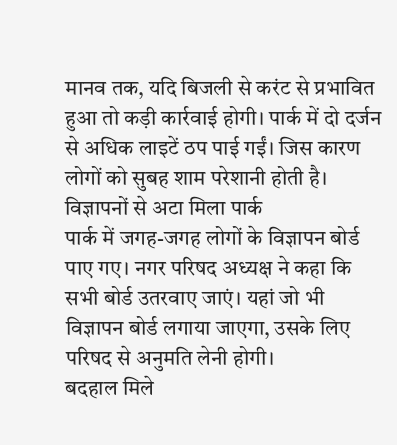मानव तक, यदि बिजली से करंट से प्रभावित हुआ तो कड़ी कार्रवाई होगी। पार्क में दो दर्जन से अधिक लाइटें ठप पाई गईं। जिस कारण लोगों को सुबह शाम परेशानी होती है।
विज्ञापनों से अटा मिला पार्क
पार्क में जगह-जगह लोगों के विज्ञापन बोर्ड पाए गए। नगर परिषद अध्यक्ष ने कहा कि सभी बोर्ड उतरवाए जाएं। यहां जो भी विज्ञापन बोर्ड लगाया जाएगा, उसके लिए परिषद से अनुमति लेनी होगी।
बदहाल मिले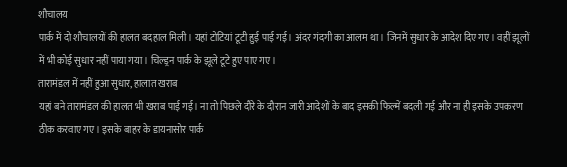शौचालय
पार्क में दो शौचालयों की हालत बदहाल मिली। यहां टोटियां टूटी हुई पाई गई। अंदर गंदगी का आलम था। जिनमें सुधार के आदेश दिए गए। वहीं झूलों में भी कोई सुधार नहीं पाया गया। चिल्ड्रन पार्क के झूले टूटे हुए पाए गए।
तारामंडल में नहीं हुआ सुधार, हालात खराब
यहां बने तारामंडल की हालत भी खराब पाई गई। ना तो पिछले दौरे के दौरान जारी आदेशों के बाद इसकी फिल्में बदली गई और ना ही इसके उपकरण ठीक करवाए गए। इसके बाहर के डायनासोर पार्क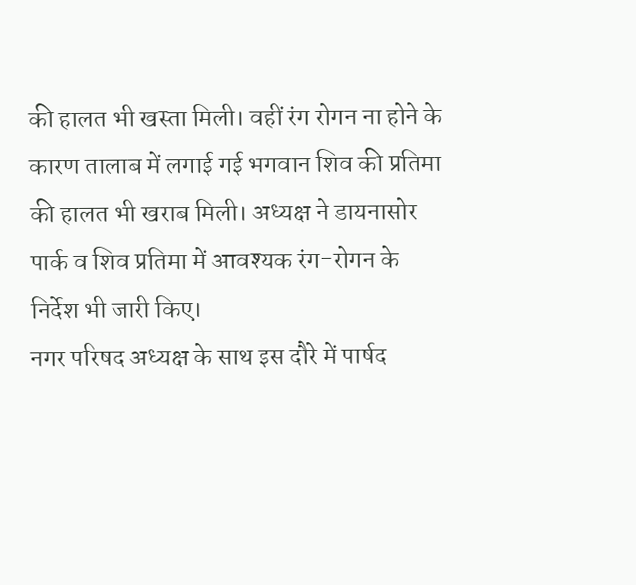की हालत भी खस्ता मिली। वहीं रंग रोगन ना होने के कारण तालाब में लगाई गई भगवान शिव की प्रतिमा की हालत भी खराब मिली। अध्यक्ष ने डायनासोर पार्क व शिव प्रतिमा में आवश्यक रंग-रोगन के निर्देश भी जारी किए।
नगर परिषद अध्यक्ष के साथ इस दौरे में पार्षद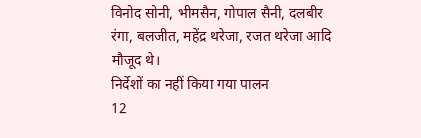विनोद सोनी, भीमसैन, गोपाल सैनी, दलबीर रंगा, बलजीत, महेंद्र थरेजा, रजत थरेजा आदि मौजूद थे।
निर्देशों का नहीं किया गया पालन
12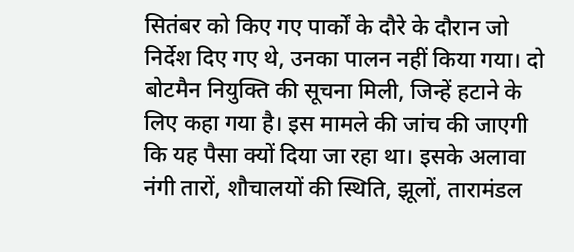सितंबर को किए गए पार्कों के दौरे के दौरान जो निर्देश दिए गए थे, उनका पालन नहीं किया गया। दो बोटमैन नियुक्ति की सूचना मिली, जिन्हें हटाने के लिए कहा गया है। इस मामले की जांच की जाएगी कि यह पैसा क्यों दिया जा रहा था। इसके अलावा नंगी तारों, शौचालयों की स्थिति, झूलों, तारामंडल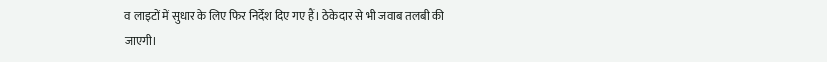व लाइटों में सुधार के लिए फिर निर्देश दिए गए हैं। ठेकेदार से भी जवाब तलबी की जाएगी।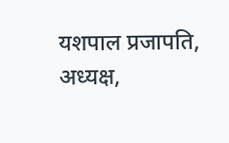यशपाल प्रजापति, अध्यक्ष,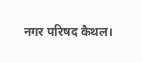नगर परिषद कैथल।